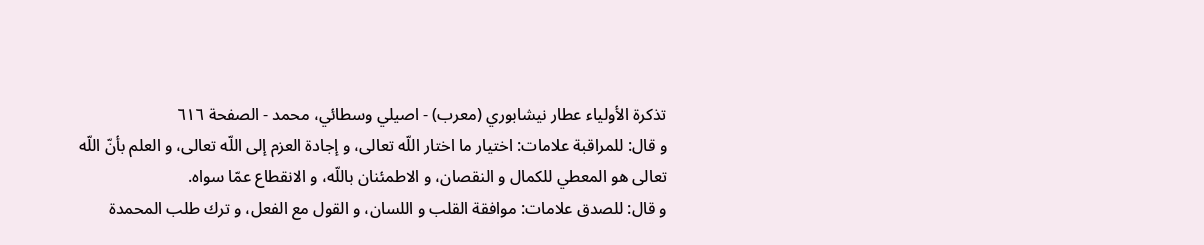تذكرة الأولياء عطار نيشابوري (معرب) - اصيلي وسطائي، محمد - الصفحة ٦١٦
و قال: للمراقبة علامات: اختيار ما اختار اللّه تعالى، و إجادة العزم إلى اللّه تعالى، و العلم بأنّ اللّه تعالى هو المعطي للكمال و النقصان، و الاطمئنان باللّه، و الانقطاع عمّا سواه.
و قال: للصدق علامات: موافقة القلب و اللسان، و القول مع الفعل، و ترك طلب المحمدة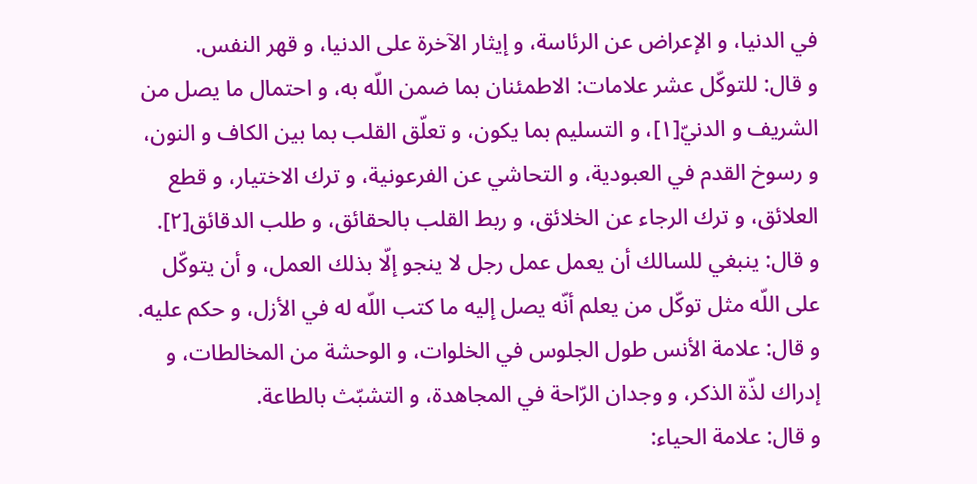في الدنيا، و الإعراض عن الرئاسة، و إيثار الآخرة على الدنيا، و قهر النفس.
و قال: للتوكّل عشر علامات: الاطمئنان بما ضمن اللّه به، و احتمال ما يصل من الشريف و الدنيّ[١]، و التسليم بما يكون، و تعلّق القلب بما بين الكاف و النون، و رسوخ القدم في العبودية، و التحاشي عن الفرعونية، و ترك الاختيار، و قطع العلائق، و ترك الرجاء عن الخلائق، و ربط القلب بالحقائق، و طلب الدقائق[٢].
و قال: ينبغي للسالك أن يعمل عمل رجل لا ينجو إلّا بذلك العمل، و أن يتوكّل على اللّه مثل توكّل من يعلم أنّه يصل إليه ما كتب اللّه له في الأزل، و حكم عليه.
و قال: علامة الأنس طول الجلوس في الخلوات، و الوحشة من المخالطات، و إدراك لذّة الذكر، و وجدان الرّاحة في المجاهدة، و التشبّث بالطاعة.
و قال: علامة الحياء: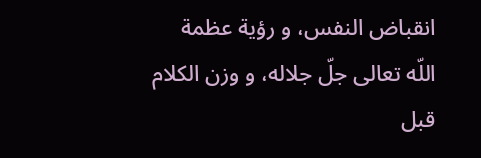انقباض النفس، و رؤية عظمة اللّه تعالى جلّ جلاله، و وزن الكلام قبل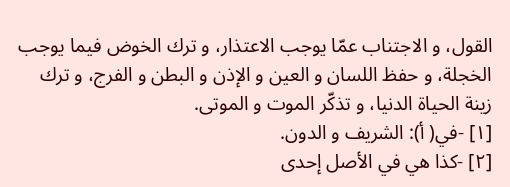القول، و الاجتناب عمّا يوجب الاعتذار، و ترك الخوض فيما يوجب الخجلة، و حفظ اللسان و العين و الإذن و البطن و الفرج، و ترك زينة الحياة الدنيا، و تذكّر الموت و الموتى.
[١] -في( أ): الشريف و الدون.
[٢] -كذا هي في الأصل إحدى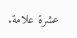عشرة علامة.